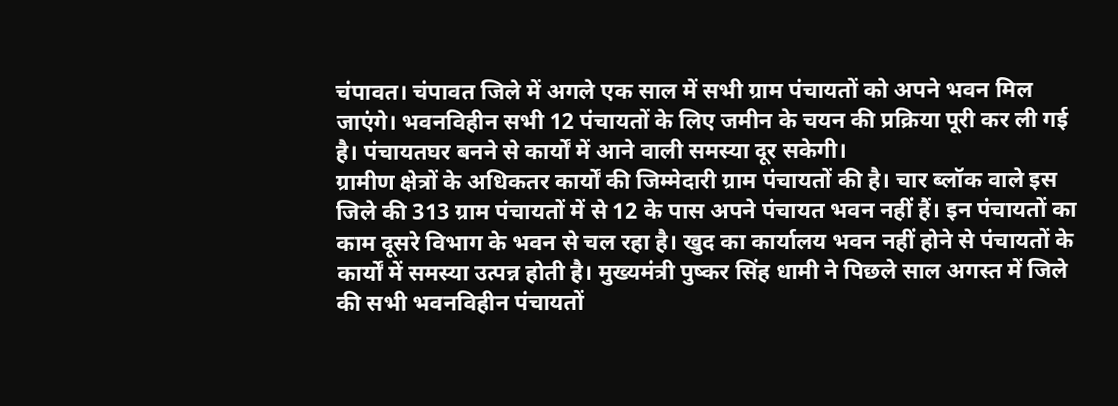चंपावत। चंपावत जिले में अगले एक साल में सभी ग्राम पंचायतों को अपने भवन मिल जाएंगे। भवनविहीन सभी 12 पंचायतों के लिए जमीन के चयन की प्रक्रिया पूरी कर ली गई है। पंचायतघर बनने से कार्यों में आने वाली समस्या दूर सकेगी।
ग्रामीण क्षेत्रों के अधिकतर कार्यों की जिम्मेदारी ग्राम पंचायतों की है। चार ब्लॉक वाले इस जिले की 313 ग्राम पंचायतों में से 12 के पास अपने पंचायत भवन नहीं हैं। इन पंचायतों का काम दूसरे विभाग के भवन से चल रहा है। खुद का कार्यालय भवन नहीं होने से पंचायतों के कार्यों में समस्या उत्पन्न होती है। मुख्यमंत्री पुष्कर सिंह धामी ने पिछले साल अगस्त में जिले की सभी भवनविहीन पंचायतों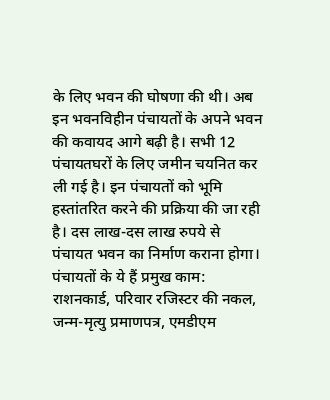के लिए भवन की घोषणा की थी। अब इन भवनविहीन पंचायतों के अपने भवन की कवायद आगे बढ़ी है। सभी 12 पंचायतघरों के लिए जमीन चयनित कर ली गई है। इन पंचायतों को भूमि हस्तांतरित करने की प्रक्रिया की जा रही है। दस लाख-दस लाख रुपये से पंचायत भवन का निर्माण कराना होगा।
पंचायतों के ये हैं प्रमुख काम:
राशनकार्ड, परिवार रजिस्टर की नकल, जन्म-मृत्यु प्रमाणपत्र, एमडीएम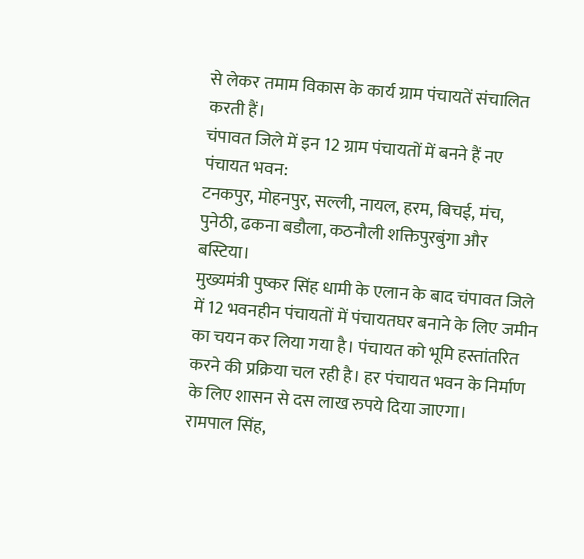से लेकर तमाम विकास के कार्य ग्राम पंचायतें संचालित करती हैं।
चंपावत जिले में इन 12 ग्राम पंचायतों में बनने हैं नए पंचायत भवन:
टनकपुर, मोहनपुर, सल्ली, नायल, हरम, बिचई, मंच, पुनेठी, ढकना बडौला, कठनौली शक्तिपुरबुंगा और बस्टिया।
मुख्यमंत्री पुष्कर सिंह धामी के एलान के बाद चंपावत जिले में 12 भवनहीन पंचायतों में पंचायतघर बनाने के लिए जमीन का चयन कर लिया गया है। पंचायत को भूमि हस्तांतरित करने की प्रक्रिया चल रही है। हर पंचायत भवन के निर्माण के लिए शासन से दस लाख रुपये दिया जाएगा।
रामपाल सिंह,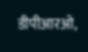डीपीआरओ,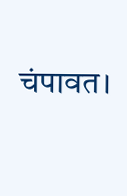चंपावत।